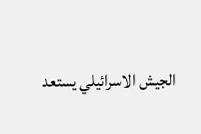الجيش الاسرائيلي يستعد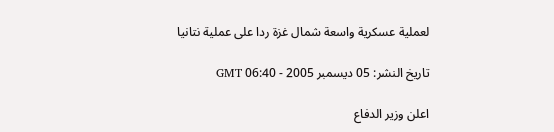لعملية عسكرية واسعة شمال غزة ردا على عملية نتانيا

تاريخ النشر: 05 ديسمبر 2005 - 06:40 GMT

اعلن وزير الدفاع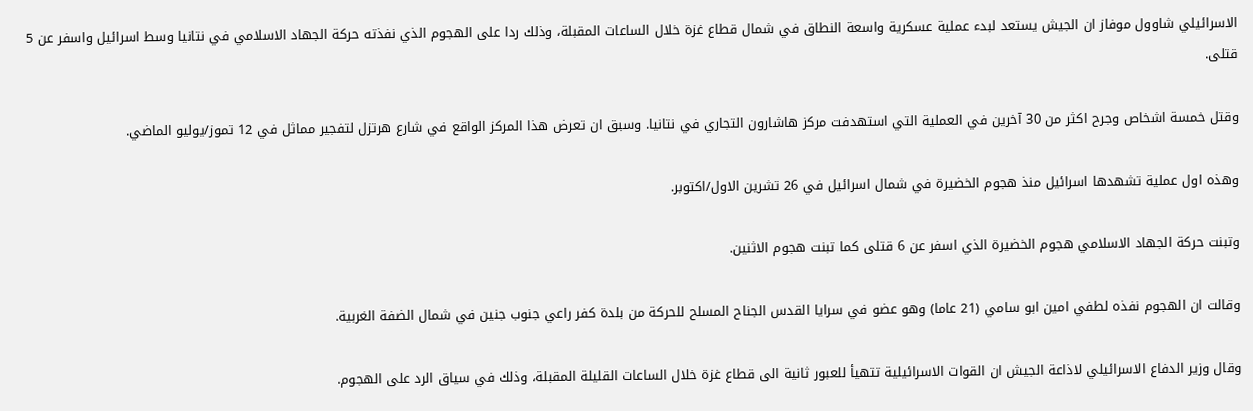الاسرائيلي شاوول موفاز ان الجيش يستعد لبدء عملية عسكرية واسعة النطاق في شمال قطاع غزة خلال الساعات المقبلة، وذلك ردا على الهجوم الذي نفذته حركة الجهاد الاسلامي في نتانيا وسط اسرائيل واسفر عن 5 قتلى.

وقتل خمسة اشخاص وجرح اكثر من 30 آخرين في العملية التي استهدفت مركز هاشارون التجاري في نتانيا. وسبق ان تعرض هذا المركز الواقع في شارع هرتزل لتفجير مماثل في 12 تموز/يوليو الماضي.

وهذه اول عملية تشهدها اسرائيل منذ هجوم الخضيرة في شمال اسرائيل في 26 تشرين الاول/اكتوبر.

وتبنت حركة الجهاد الاسلامي هجوم الخضيرة الذي اسفر عن 6 قتلى كما تبنت هجوم الاثنين.

وقالت ان الهجوم نفذه لطفي امين ابو سامي (21 عاما) وهو عضو في سرايا القدس الجناح المسلح للحركة من بلدة كفر راعي جنوب جنين في شمال الضفة الغربية.

وقال وزير الدفاع الاسرائيلي لاذاعة الجيش ان القوات الاسرائيلية تتهيأ للعبور ثانية الى قطاع غزة خلال الساعات القليلة المقبلة، وذلك في سياق الرد على الهجوم.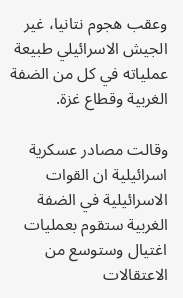وعقب هجوم نتانيا، غير الجيش الاسرائيلي طبيعة عملياته في كل من الضفة الغربية وقطاع غزة.

وقالت مصادر عسكرية اسرائيلية ان القوات الاسرائيلية في الضفة الغربية ستقوم بعمليات اغتيال وستوسع من الاعتقالات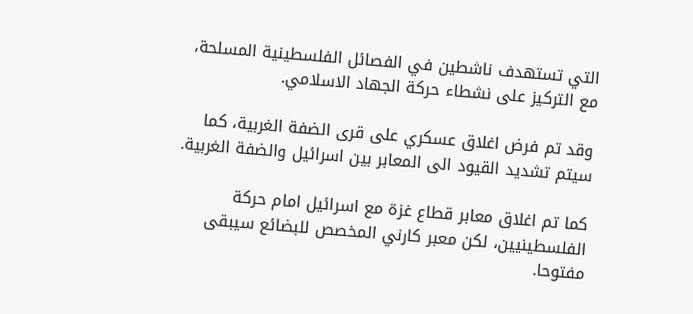التي تستهدف ناشطين في الفصائل الفلسطينية المسلحة، مع التركيز على نشطاء حركة الجهاد الاسلامي.

وقد تم فرض اغلاق عسكري على قرى الضفة الغربية، كما سيتم تشديد القيود الى المعابر بين اسرائيل والضفة الغربية.

كما تم اغلاق معابر قطاع غزة مع اسرائيل امام حركة الفلسطينيين، لكن معبر كارني المخصص للبضائع سيبقى مفتوحا.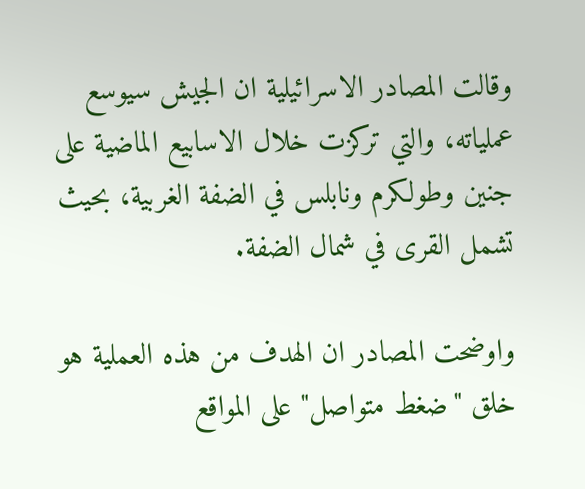وقالت المصادر الاسرائيلية ان الجيش سيوسع عملياته، والتي تركزت خلال الاسابيع الماضية على جنين وطولكرم ونابلس في الضفة الغربية، بحيث تشمل القرى في شمال الضفة.

واوضحت المصادر ان الهدف من هذه العملية هو خلق "ضغط متواصل" على المواقع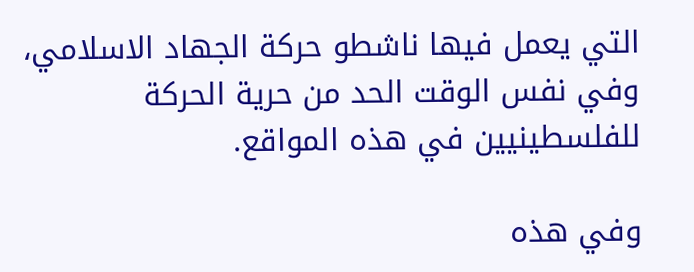التي يعمل فيها ناشطو حركة الجهاد الاسلامي، وفي نفس الوقت الحد من حرية الحركة للفلسطينيين في هذه المواقع.

وفي هذه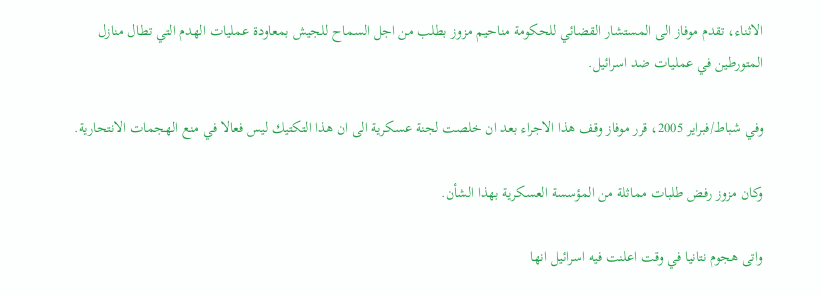الاثناء، تقدم موفاز الى المستشار القضائي للحكومة مناحيم مزوز بطلب من اجل السماح للجيش بمعاودة عمليات الهدم التي تطال منازل المتورطين في عمليات ضد اسرائيل.

وفي شباط/فبراير 2005، قرر موفاز وقف هذا الاجراء بعد ان خلصت لجنة عسكرية الى ان هذا التكتيك ليس فعالا في منع الهجمات الانتحارية.

وكان مزوز رفض طلبات مماثلة من المؤسسة العسكرية بهذا الشأن.

واتى هجوم نتانيا في وقت اعلنت فيه اسرائيل انها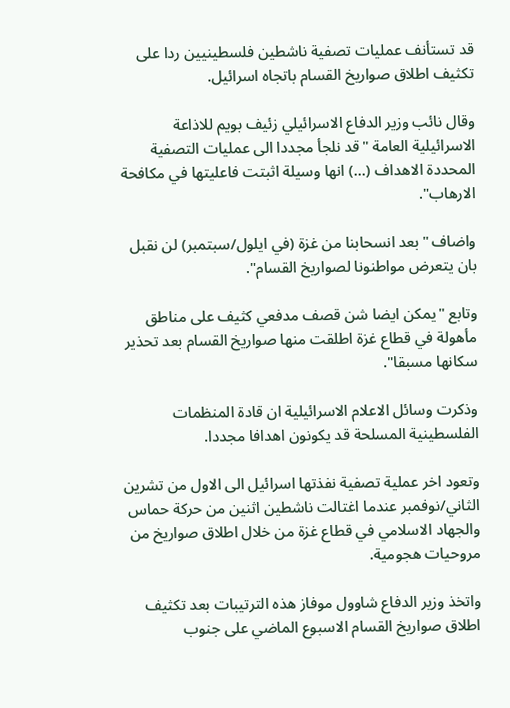قد تستأنف عمليات تصفية ناشطين فلسطينيين ردا على تكثيف اطلاق صواريخ القسام باتجاه اسرائيل.

وقال نائب وزير الدفاع الاسرائيلي زئيف بويم للاذاعة الاسرائيلية العامة "قد نلجأ مجددا الى عمليات التصفية المحددة الاهداف (...) انها وسيلة اثبتت فاعليتها في مكافحة الارهاب".

واضاف "بعد انسحابنا من غزة (في ايلول/سبتمبر) لن نقبل بان يتعرض مواطنونا لصواريخ القسام".

وتابع "يمكن ايضا شن قصف مدفعي كثيف على مناطق مأهولة في قطاع غزة اطلقت منها صواريخ القسام بعد تحذير سكانها مسبقا".

وذكرت وسائل الاعلام الاسرائيلية ان قادة المنظمات الفلسطينية المسلحة قد يكونون اهدافا مجددا.

وتعود اخر عملية تصفية نفذتها اسرائيل الى الاول من تشرين الثاني/نوفمبر عندما اغتالت ناشطين اثنين من حركة حماس والجهاد الاسلامي في قطاع غزة من خلال اطلاق صواريخ من مروحيات هجومية.

واتخذ وزير الدفاع شاوول موفاز هذه الترتيبات بعد تكثيف اطلاق صواريخ القسام الاسبوع الماضي على جنوب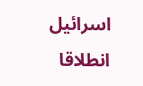اسرائيل انطلاقا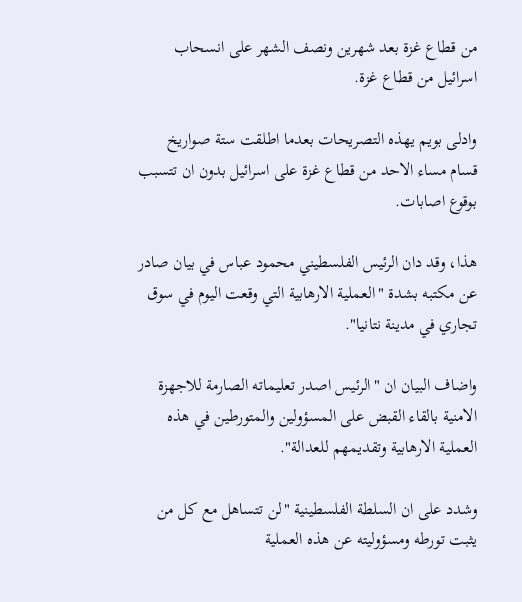من قطاع غزة بعد شهرين ونصف الشهر على انسحاب اسرائيل من قطاع غزة.

وادلى بويم يهذه التصريحات بعدما اطلقت ستة صواريخ قسام مساء الاحد من قطاع غزة على اسرائيل بدون ان تتسبب بوقوع اصابات.

هذا، وقد دان الرئيس الفلسطيني محمود عباس في بيان صادر عن مكتبه بشدة "العملية الارهابية التي وقعت اليوم في سوق تجاري في مدينة نتانيا".

واضاف البيان ان "الرئيس اصدر تعليماته الصارمة للاجهزة الامنية بالقاء القبض على المسؤولين والمتورطين في هذه العملية الارهابية وتقديمهم للعدالة".

وشدد على ان السلطة الفلسطينية "لن تتساهل مع كل من يثبت تورطه ومسؤوليته عن هذه العملية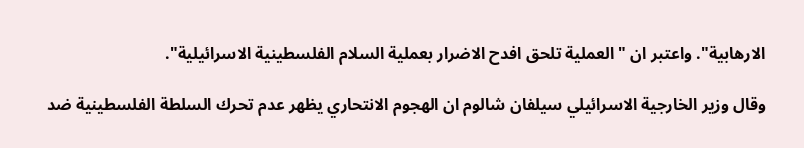الارهابية". واعتبر ان "العملية تلحق افدح الاضرار بعملية السلام الفلسطينية الاسرائيلية".

وقال وزير الخارجية الاسرائيلي سيلفان شالوم ان الهجوم الانتحاري يظهر عدم تحرك السلطة الفلسطينية ضد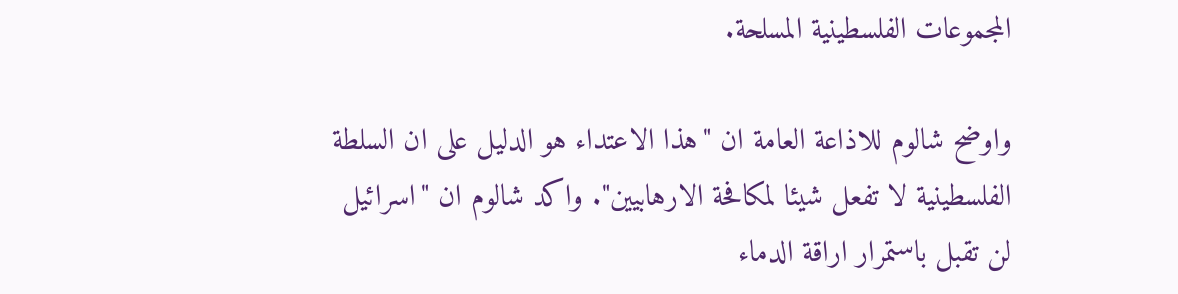المجموعات الفلسطينية المسلحة.

واوضح شالوم للاذاعة العامة ان "هذا الاعتداء هو الدليل على ان السلطة الفلسطينية لا تفعل شيئا لمكافحة الارهابيين". واكد شالوم ان "اسرائيل لن تقبل باستمرار اراقة الدماء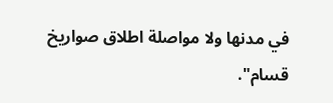في مدنها ولا مواصلة اطلاق صواريخ قسام".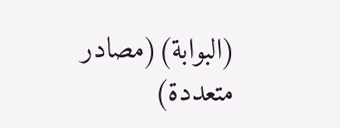(البوابة)(مصادر متعددة)